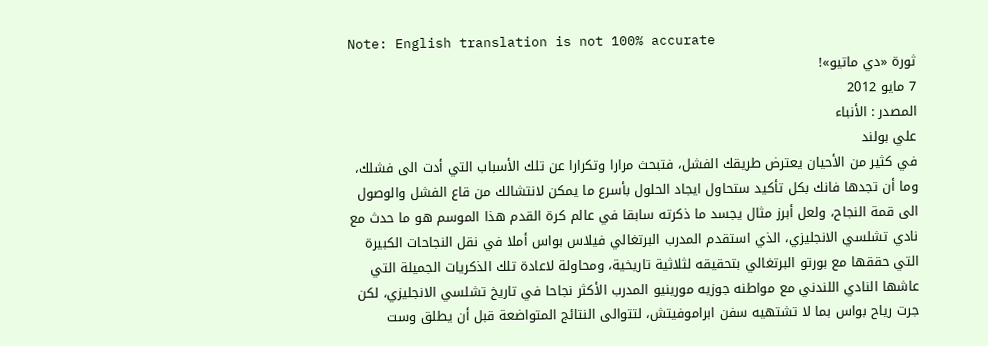Note: English translation is not 100% accurate
ثورة «دي ماتيو»!
7 مايو 2012
المصدر : الأنباء
علي بولند
في كثير من الأحيان يعترض طريقك الفشل، فتبحث مرارا وتكرارا عن تلك الأسباب التي أدت الى فشلك، وما أن تجدها فانك بكل تأكيد ستحاول ايجاد الحلول بأسرع ما يمكن لانتشالك من قاع الفشل والوصول الى قمة النجاح، ولعل أبرز مثال يجسد ما ذكرته سابقا في عالم كرة القدم هذا الموسم هو ما حدث مع نادي تشلسي الانجليزي، الذي استقدم المدرب البرتغالي فيلاس بواس أملا في نقل النجاحات الكبيرة التي حققها مع بورتو البرتغالي بتحقيقه لثلاثية تاريخية، ومحاولة لاعادة تلك الذكريات الجميلة التي عاشها النادي اللندني مع مواطنه جوزيه مورينيو المدرب الأكثر نجاحا في تاريخ تشلسي الانجليزي، لكن جرت رياح بواس بما لا تشتهيه سفن ابراموفيتش، لتتوالى النتائج المتواضعة قبل أن يطلق وست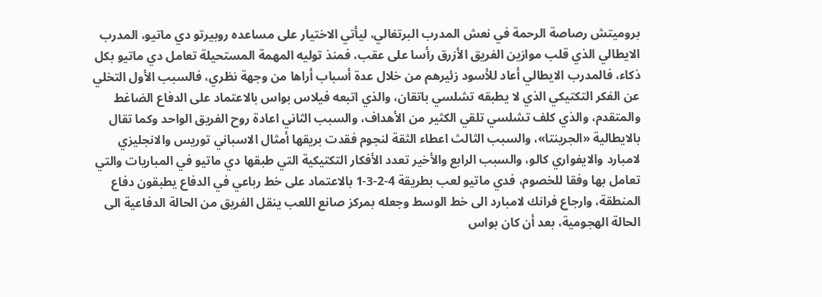بروميتش رصاصة الرحمة في نعش المدرب البرتغالي، ليأتي الاختيار على مساعده روبيرتو دي ماتيو، المدرب الايطالي الذي قلب موازين الفريق الأزرق رأسا على عقب، فمنذ توليه المهمة المستحيلة تعامل دي ماتيو بكل ذكاء، فالمدرب الايطالي أعاد للأسود زئيرهم من خلال عدة أسباب أراها من وجهة نظري، فالسبب الأول التخلي عن الفكر التكتيكي الذي لا يطبقه تشلسي باتقان، والذي اتبعه فيلاس بواس بالاعتماد على الدفاع الضاغط والمتقدم، والذي كلف تشلسي تلقي الكثير من الأهداف، والسبب الثاني اعادة روح الفريق الواحد وكما تقال بالايطالية «الجرينتا»، والسبب الثالث اعطاء الثقة لنجوم فقدت بريقها أمثال الاسباني توريس والانجليزي لامبارد والايفواري كالو، والسبب الرابع والأخير تعدد الأفكار التكتيكية التي طبقها دي ماتيو في المباريات والتي تعامل بها وفقا للخصوم، فدي ماتيو لعب بطريقة 4-2-3-1 بالاعتماد على خط رباعي في الدفاع يطبقون دفاع المنطقة، وارجاع فرانك لامبارد الى خط الوسط وجعله بمركز صانع اللعب ينقل الفريق من الحالة الدفاعية الى الحالة الهجومية، بعد أن كان بواس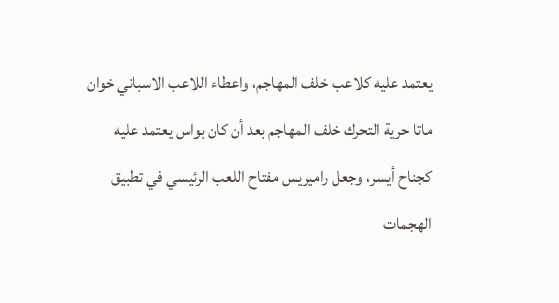يعتمد عليه كلاعب خلف المهاجم، واعطاء اللاعب الاسباني خوان ماتا حرية التحرك خلف المهاجم بعد أن كان بواس يعتمد عليه كجناح أيسر، وجعل راميريس مفتاح اللعب الرئيسي في تطبيق الهجمات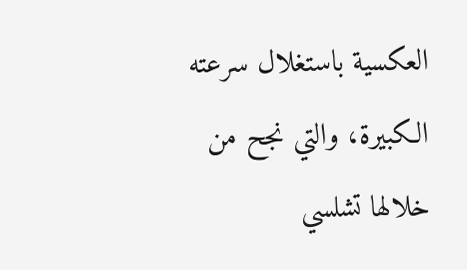العكسية باستغلال سرعته الكبيرة، والتي نجح من خلالها تشلسي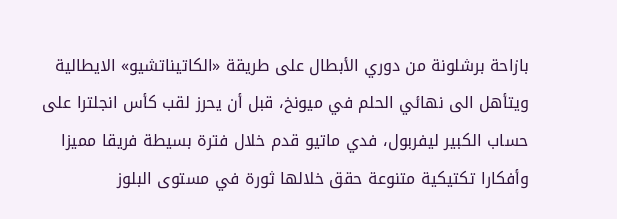بازاحة برشلونة من دوري الأبطال على طريقة «الكاتيناتشيو» الايطالية ويتأهل الى نهائي الحلم في ميونخ، قبل أن يحرز لقب كأس انجلترا على حساب الكبير ليفربول، فدي ماتيو قدم خلال فترة بسيطة فريقا مميزا وأفكارا تكتيكية متنوعة حقق خلالها ثورة في مستوى البلوز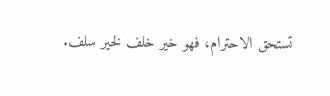تستحق الاحترام، فهو خير خلف لخير سلف.